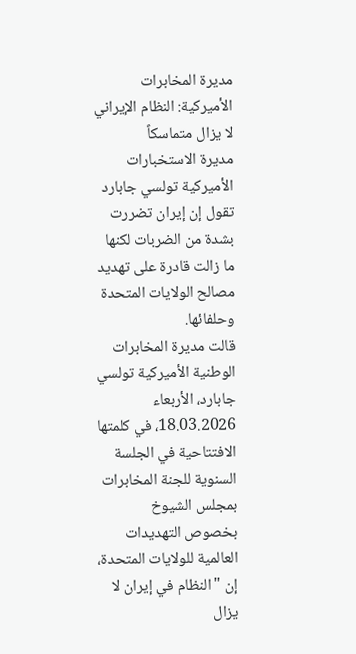مديرة المخابرات الأميركية: النظام الإيراني لا يزال متماسكاً
مديرة الاستخبارات الأميركية تولسي جابارد تقول إن إيران تضررت بشدة من الضربات لكنها ما زالت قادرة على تهديد مصالح الولايات المتحدة وحلفائها.
قالت مديرة المخابرات الوطنية الأميركية تولسي جابارد، الأربعاء 18.03.2026، في كلمتها الافتتاحية في الجلسة السنوية للجنة المخابرات بمجلس الشيوخ بخصوص التهديدات العالمية للولايات المتحدة، إن "النظام في إيران لا يزال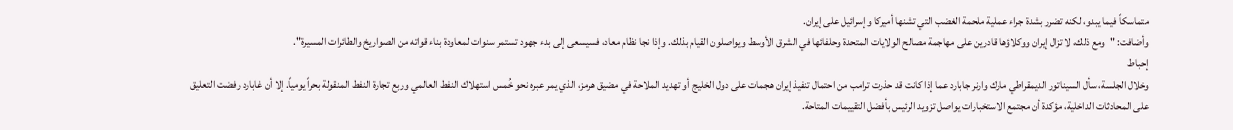متماسكاً فيما يبدو، لكنه تضرر بشدة جراء عملية ملحمة الغضب التي تشنها أميركا وإسرائيل على إيران.
وأضافت: "ومع ذلك، لا تزال إيران ووكلاؤها قادرين على مهاجمة مصالح الولايات المتحدة وحلفائها في الشرق الأوسط ويواصلون القيام بذلك. وإذا نجا نظام معاد، فسيسعى إلى بدء جهود تستمر سنوات لمعاودة بناء قواته من الصواريخ والطائرات المسيرة".
إحباط
وخلال الجلسة، سأل السيناتور الديمقراطي مارك وارنر جابارد عما إذا كانت قد حذرت ترامب من احتمال تنفيذ إيران هجمات على دول الخليج أو تهديد الملاحة في مضيق هرمز، الذي يمر عبره نحو خُمس استهلاك النفط العالمي وربع تجارة النفط المنقولة بحراً يومياً. إلا أن غابارد رفضت التعليق على المحادثات الداخلية، مؤكدة أن مجتمع الاستخبارات يواصل تزويد الرئيس بأفضل التقييمات المتاحة.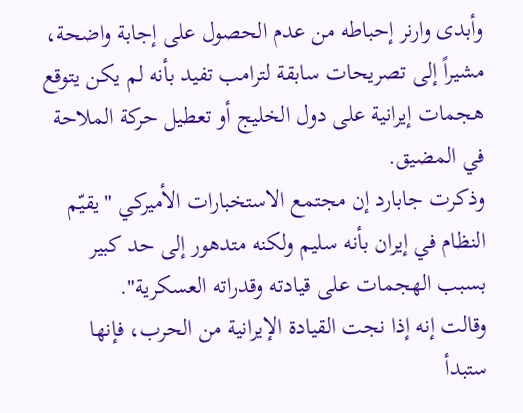وأبدى وارنر إحباطه من عدم الحصول على إجابة واضحة، مشيراً إلى تصريحات سابقة لترامب تفيد بأنه لم يكن يتوقع هجمات إيرانية على دول الخليج أو تعطيل حركة الملاحة في المضيق.
وذكرت جابارد إن مجتمع الاستخبارات الأميركي "يقيّم النظام في إيران بأنه سليم ولكنه متدهور إلى حد كبير بسبب الهجمات على قيادته وقدراته العسكرية".
وقالت إنه إذا نجت القيادة الإيرانية من الحرب، فإنها ستبدأ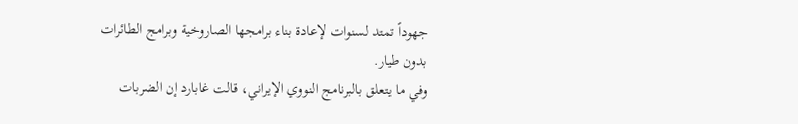جهوداً تمتد لسنوات لإعادة بناء برامجها الصاروخية وبرامج الطائرات بدون طيار.
وفي ما يتعلق بالبرنامج النووي الإيراني، قالت غابارد إن الضربات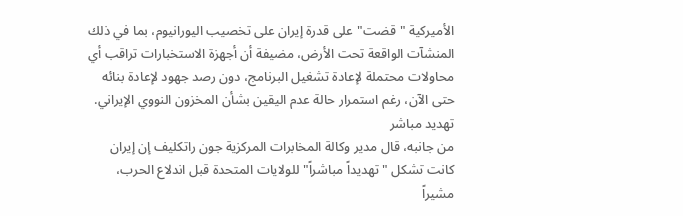الأميركية "قضت" على قدرة إيران على تخصيب اليورانيوم، بما في ذلك المنشآت الواقعة تحت الأرض، مضيفة أن أجهزة الاستخبارات تراقب أي محاولات محتملة لإعادة تشغيل البرنامج، دون رصد جهود لإعادة بنائه حتى الآن، رغم استمرار حالة عدم اليقين بشأن المخزون النووي الإيراني.
تهديد مباشر
من جانبه، قال مدير وكالة المخابرات المركزية جون راتكليف إن إيران كانت تشكل "تهديداً مباشراً" للولايات المتحدة قبل اندلاع الحرب، مشيراً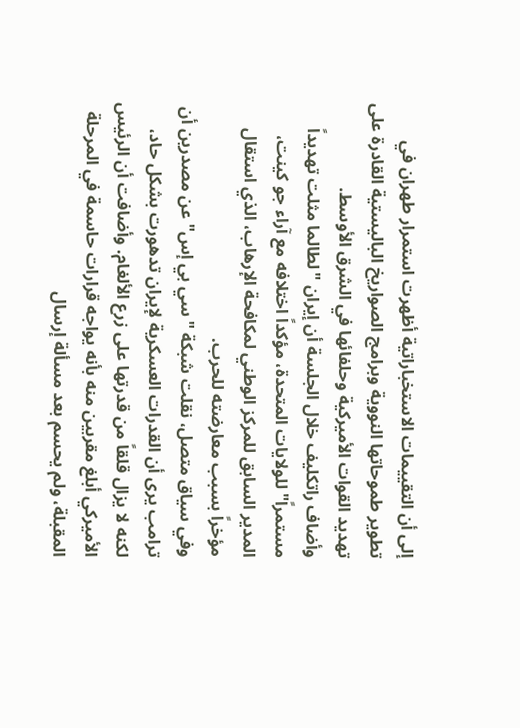إلى أن التقييمات الاستخباراتية أظهرت استمرار طهران في تطوير طموحاتها النووية وبرامج الصواريخ الباليستية القادرة على تهديد القوات الأميركية وحلفائها في الشرق الأوسط.
وأضاف راتكليف خلال الجلسة أن إيران "لطالما مثلت تهديداً مستمراً" للولايات المتحدة، مؤكداً اختلافه مع آراء جو كينت، المدير السابق للمركز الوطني لمكافحة الإرهاب، الذي استقال مؤخراً بسبب معارضته للحرب.
وفي سياق متصل، نقلت شبكة "سي بي إس" عن مصدرين أن ترامب يرى أن القدرات العسكرية لإيران تدهورت بشكل حاد، لكنه لا يزال قلقاً من قدرتها على زرع الألغام. وأضافت أن الرئيس الأميركي أبلغ مقربين منه بأنه يواجه قرارات حاسمة في المرحلة المقبلة، ولم يحسم بعد مسألة إرسال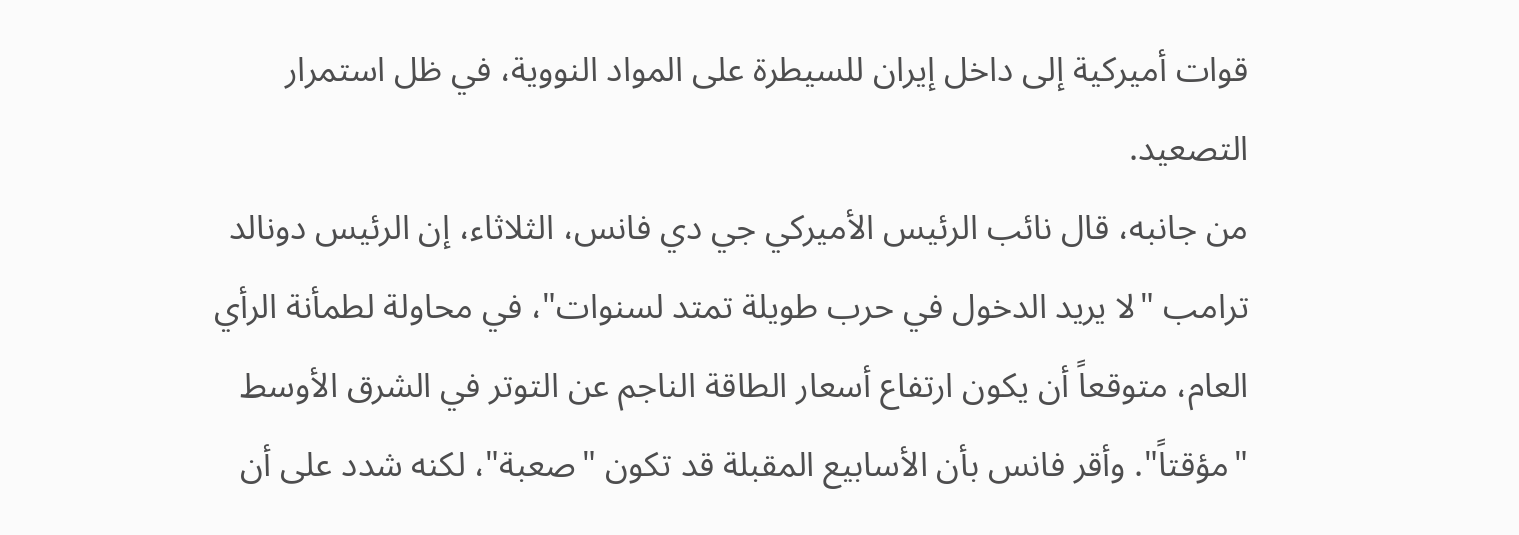قوات أميركية إلى داخل إيران للسيطرة على المواد النووية، في ظل استمرار التصعيد.
من جانبه، قال نائب الرئيس الأميركي جي دي فانس، الثلاثاء، إن الرئيس دونالد ترامب "لا يريد الدخول في حرب طويلة تمتد لسنوات"، في محاولة لطمأنة الرأي العام، متوقعاً أن يكون ارتفاع أسعار الطاقة الناجم عن التوتر في الشرق الأوسط "مؤقتاً". وأقر فانس بأن الأسابيع المقبلة قد تكون "صعبة"، لكنه شدد على أن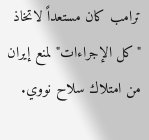ترامب كان مستعداً لاتخاذ "كل الإجراءات" لمنع إيران من امتلاك سلاح نووي.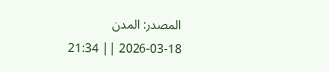المصدر: المدن
2026-03-18 || 21:34